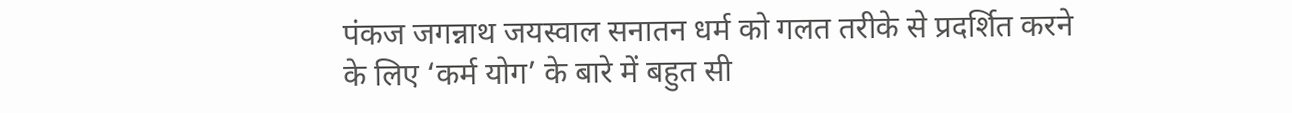पंकज जगन्नाथ जयस्वाल सनातन धर्म को गलत तरीके से प्रदर्शित करने के लिए ‘कर्म योग’ के बारे में बहुत सी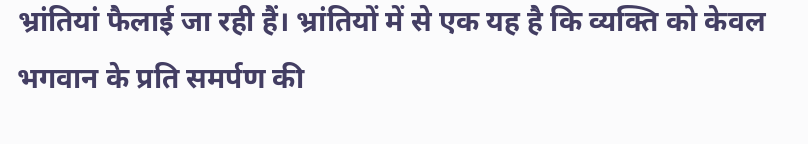भ्रांतियां फैलाई जा रही हैं। भ्रांतियों में से एक यह है कि व्यक्ति को केवल भगवान के प्रति समर्पण की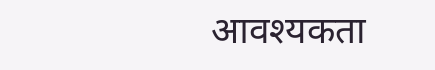आवश्यकता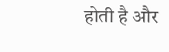होती है और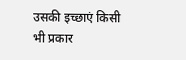उसकी इच्छाएं किसी भी प्रकार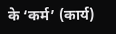के ‘कर्म’ (कार्य)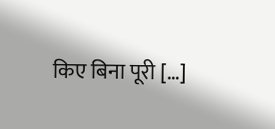किए बिना पूरी […]